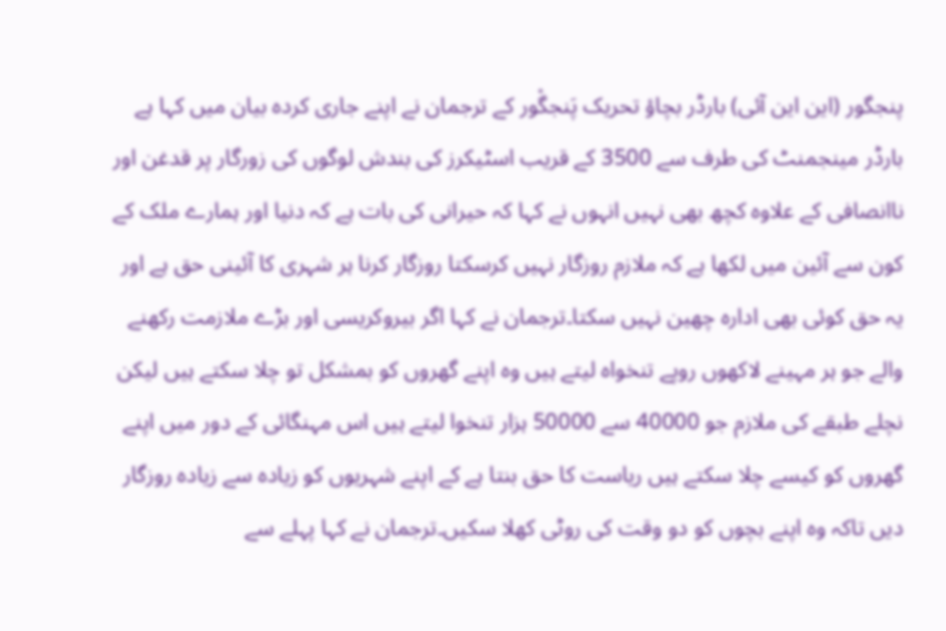پنجگور (این این آئی) بارڈر بچاؤ تحریک پَنجگْور کے ترجمان نے اپنے جاری کردہ بیان میں کہا ہے بارڈر مینجمنٹ کی طرف سے 3500 کے قریب اسٹیکرز کی بندش لوگوں کی زورگار پر قدغن اور ناانصافی کے علاوہ کچھ بھی نہیں انہوں نے کہا کہ حیرانی کی بات ہے کہ دنیا اور ہمارے ملک کے کون سے آئین میں لکھا ہے کہ ملازم روزگار نہیں کرسکتا روزگار کرنا ہر شہری کا آئینی حق ہے اور یہ حق کوئی بھی ادارہ چھین نہیں سکتا۔ترجمان نے کہا اگر بیروکریسی اور بڑے ملازمت رکھنے والے جو ہر مہینے لاکھوں روپے تنخواہ لیتے ہیں وہ اپنے گھروں کو بمشکل تو چلا سکتے ہیں لیکن نچلے طبقے کی ملازم جو 40000 سے 50000 ہزار تنخوا لیتے ہیں اس مہنگائی کے دور میں اپنے گھروں کو کیسے چلا سکتے ہیں ریاست کا حق بنتا ہے کے اپنے شہریوں کو زیادہ سے زیادہ روزگار دیں تاکہ وہ اپنے بچوں کو دو وقت کی روٹی کھلا سکیں۔ترجمان نے کہا پہلے سے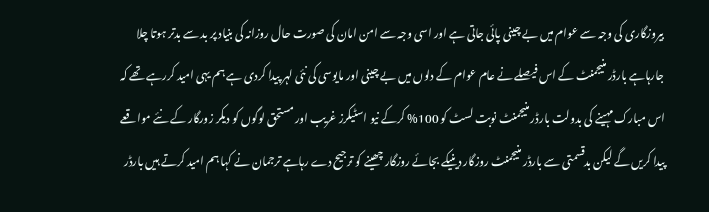بیروزگاری کی وجہ سے عوام میں بے چینی پائی جاتی ہے اور اسی وجہ سے امن امان کی صورت حال روزانہ کی بنیاد پر بد سے بدتر ہوتا چلا جارہاہے بارڈر منیجمنٹ کے اس فیصلے نے عام عوام کے دلوں میں بے چینی اور مایوسی کی نئی لہر پیدا کردی ہے ہم یہی امید کررہے تھے کہ اس مبارک مہینے کی بدولت بارڈر منیجمنٹ نوبت لسٹ کو 100% کرکے نیو اسٹیکرز غریب اور مستحق لوگوں کو دیکر زورگار کے نئے مواقعے پیدا کریں گے لیکن بدقسمتی سے بارڈر منیجمنٹ روزگار دینیکے بجائے روزگار چھینے کو ترجیح دے رہاہے ترجمان نے کہا ہم امید کرتے ہیں بارڈر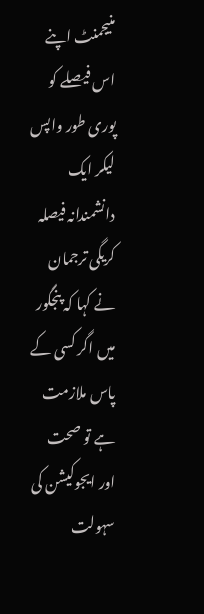منیجمنٹ اپنے اس فیصلے کو پوری طور واپس لیکر ایک دانشمندانہ فیصلہ کریگی ترجمان نے کہا کہ پنجگور میں اگر کسی کے پاس ملازمت ہے تو صحت اور ایجوکیشن کی سہولت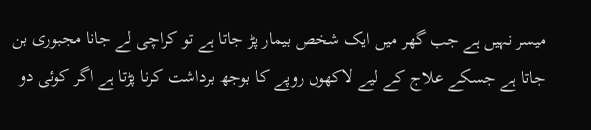میسر نہیں ہے جب گھر میں ایک شخص بیمار پڑ جاتا ہے تو کراچی لے جانا مجبوری بن جاتا ہے جسکے علاج کے لیے لاکھوں روپے کا بوجھ برداشت کرنا پڑتا ہے اگر کوئی دو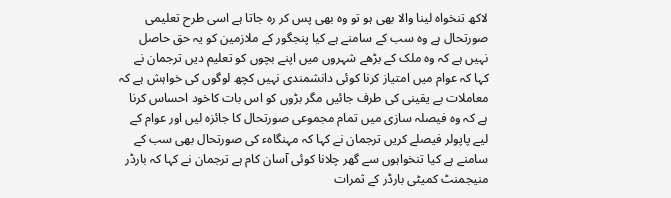لاکھ تنخواہ لینا والا بھی ہو تو وہ بھی پس کر رہ جاتا ہے اسی طرح تعلیمی صورتحال ہے وہ سب کے سامنے ہے کیا پنجگور کے ملازمین کو یہ حق حاصل نہیں ہے کہ وہ ملک کے بڑھے شہروں میں اپنے بچوں کو تعلیم دیں ترجمان نے کہا کہ عوام میں امتیاز کرنا کوئی دانشمندی نہیں کچھ لوگوں کی خواہش ہے کہ معاملات بے یقینی کی طرف جائیں مگر بڑوں کو اس بات کاخود احساس کرنا ہے کہ وہ فیصلہ سازی میں تمام مجموعی صورتحال کا جائزہ لیں اور عوام کے لیے پاپولر فیصلے کریں ترجمان نے کہا کہ مہنگاہء کی صورتحال بھی سب کے سامنے ہے کیا تنخواہوں سے گھر چلانا کوئی آسان کام ہے ترجمان نے کہا کہ بارڈر منیجمنٹ کمیٹی بارڈر کے ثمرات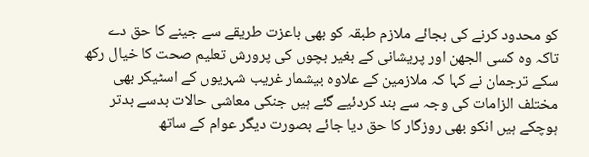کو محدود کرنے کی بجائے ملازم طبقہ کو بھی باعزت طریقے سے جینے کا حق دے تاکہ وہ کسی الجھن اور پریشانی کے بغیر بچوں کی پرورش تعلیم صحت کا خیال رکھ سکے ترجمان نے کہا کہ ملازمین کے علاوہ بیشمار غریب شہریوں کے اسٹیکر بھی مختلف الزامات کی وجہ سے بند کردئیے گئے ہیں جنکی معاشی حالات بدسے بدتر ہوچکے ہیں انکو بھی روزگار کا حق دیا جائے بصورت دیگر عوام کے ساتھ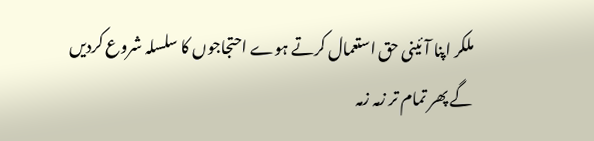ملکر اپنا آئینی حق استعمال کرتے ہوے احتجاجوں کا سلسلہ شروع کردیں گے پھر تمام تر زمہ زمہ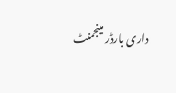داری بارڈر مینجمنٹ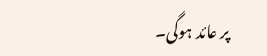پر عائد ہوگی۔